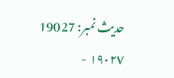حدیث نمبر: 19027
١٩٠٢٧ -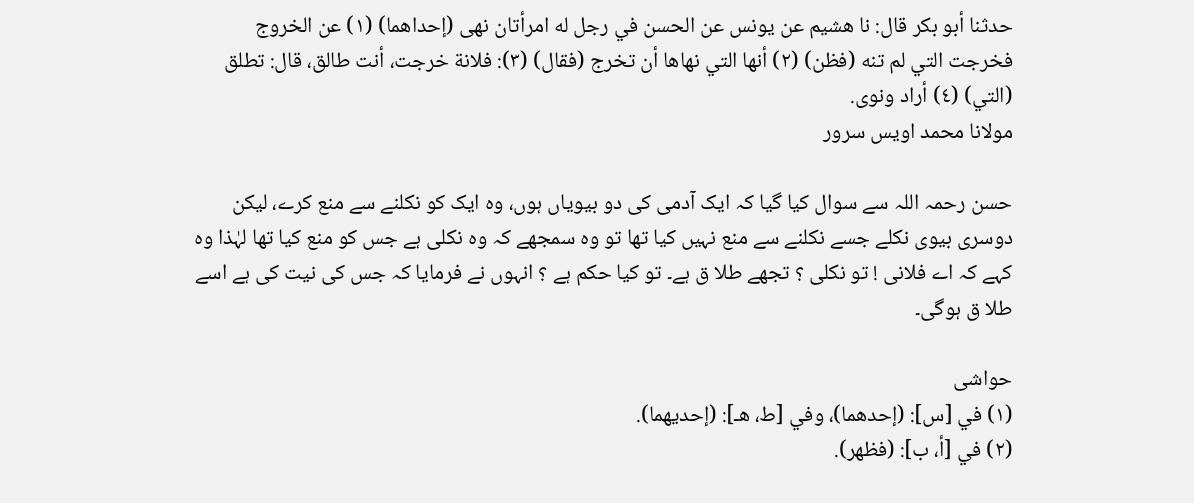حدثنا أبو بكر قال: نا هشيم عن يونس عن الحسن في رجل له امرأتان نهى (إحداهما) (١) عن الخروج فخرجت التي لم تنه (فظن) (٢) أنها التي نهاها أن تخرج (فقال) (٣): فلانة خرجت، أنت طالق، قال: تطلق (التي) (٤) أراد ونوى.
مولانا محمد اویس سرور

حسن رحمہ اللہ سے سوال کیا گیا کہ ایک آدمی کی دو بیویاں ہوں، وہ ایک کو نکلنے سے منع کرے، لیکن دوسری بیوی نکلے جسے نکلنے سے منع نہیں کیا تھا تو وہ سمجھے کہ وہ نکلی ہے جس کو منع کیا تھا لہٰذا وہ کہے کہ اے فلانی ! تو نکلی ؟ تجھے طلا ق ہے۔ تو کیا حکم ہے ؟ انہوں نے فرمایا کہ جس کی نیت کی ہے اسے طلا ق ہوگی۔

حواشی
(١) في [س]: (إحدهما)، وفي [ط، هـ]: (إحديهما).
(٢) في [أ، ب]: (فظهر).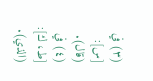(٣) في [س]: (قال).
(٤) في [ط، ك]: (الذي).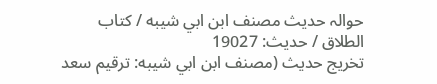حوالہ حدیث مصنف ابن ابي شيبه / كتاب الطلاق / حدیث: 19027
تخریج حدیث (مصنف ابن ابي شيبه: ترقيم سعد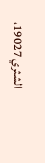الشثري 19027،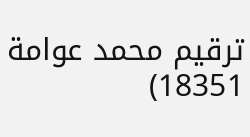ترقيم محمد عوامة 18351)